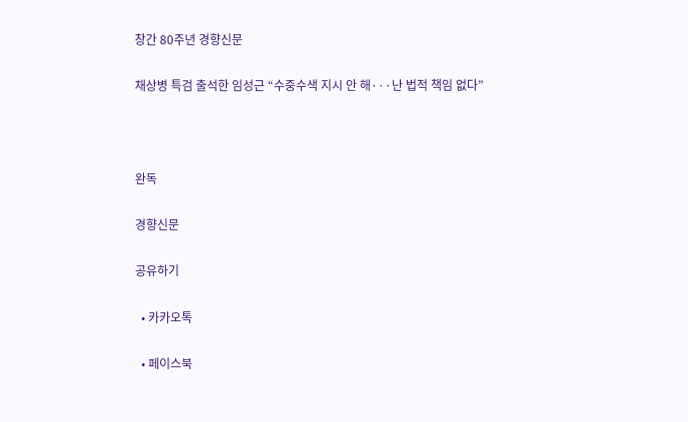창간 80주년 경향신문

채상병 특검 출석한 임성근 “수중수색 지시 안 해···난 법적 책임 없다”



완독

경향신문

공유하기

  • 카카오톡

  • 페이스북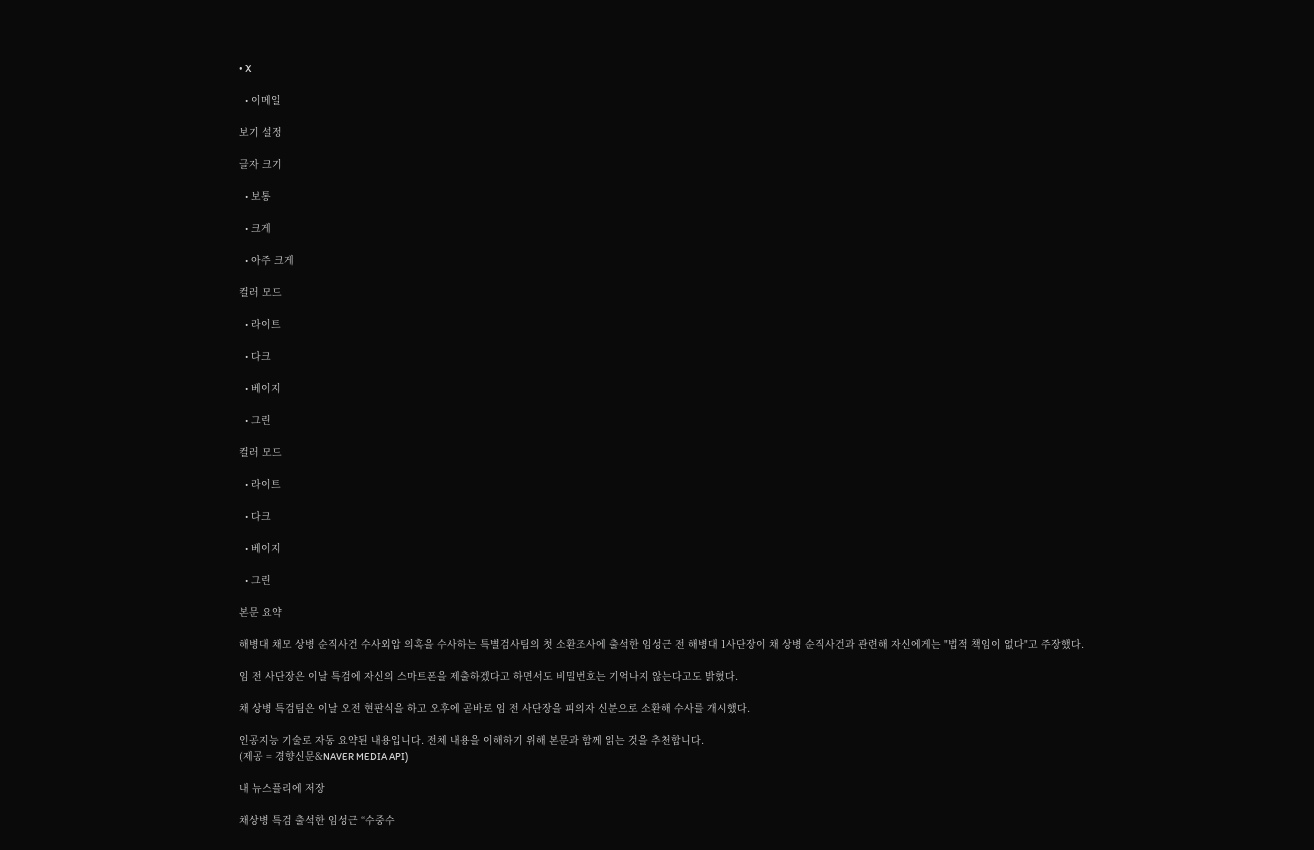• X

  • 이메일

보기 설정

글자 크기

  • 보통

  • 크게

  • 아주 크게

컬러 모드

  • 라이트

  • 다크

  • 베이지

  • 그린

컬러 모드

  • 라이트

  • 다크

  • 베이지

  • 그린

본문 요약

해병대 채모 상병 순직사건 수사외압 의혹을 수사하는 특별검사팀의 첫 소환조사에 출석한 임성근 전 해병대 1사단장이 채 상병 순직사건과 관련해 자신에게는 "법적 책임이 없다"고 주장했다.

임 전 사단장은 이날 특검에 자신의 스마트폰을 제출하겠다고 하면서도 비밀번호는 기억나지 않는다고도 밝혔다.

채 상병 특검팀은 이날 오전 현판식을 하고 오후에 곧바로 임 전 사단장을 피의자 신분으로 소환해 수사를 개시했다.

인공지능 기술로 자동 요약된 내용입니다. 전체 내용을 이해하기 위해 본문과 함께 읽는 것을 추천합니다.
(제공 = 경향신문&NAVER MEDIA API)

내 뉴스플리에 저장

채상병 특검 출석한 임성근 “수중수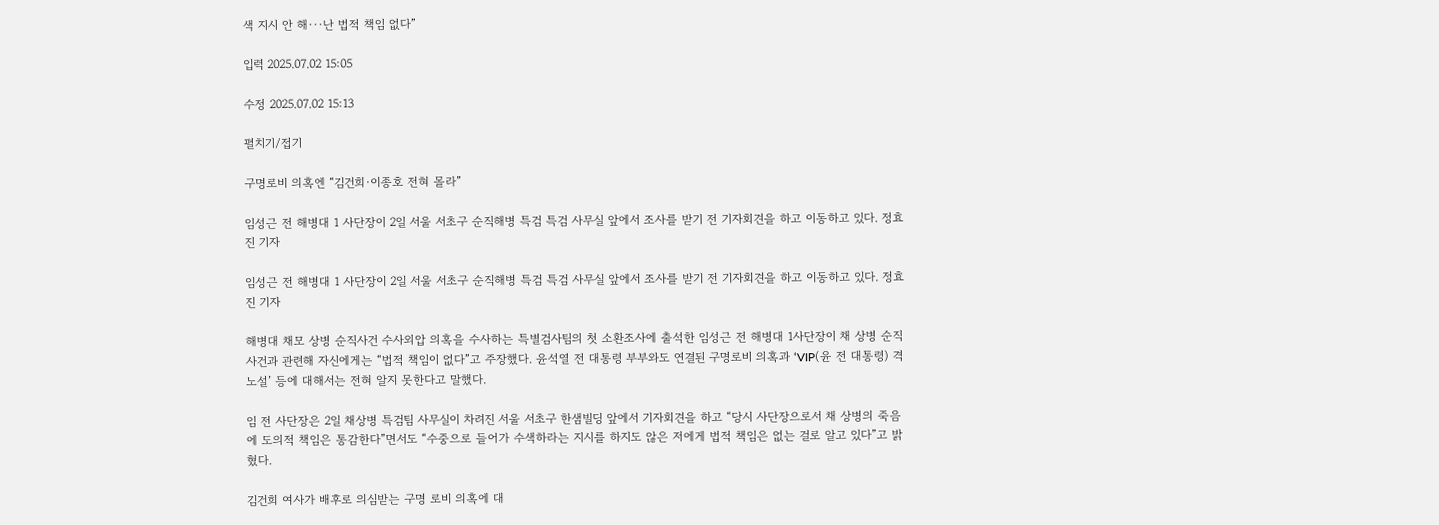색 지시 안 해···난 법적 책임 없다”

입력 2025.07.02 15:05

수정 2025.07.02 15:13

펼치기/접기

구명로비 의혹엔 “김건희·이종호 전혀 몰라”

임성근 전 해병대 1 사단장이 2일 서울 서초구 순직해병 특검 특검 사무실 앞에서 조사를 받기 전 기자회견을 하고 이동하고 있다. 정효진 기자

임성근 전 해병대 1 사단장이 2일 서울 서초구 순직해병 특검 특검 사무실 앞에서 조사를 받기 전 기자회견을 하고 이동하고 있다. 정효진 기자

해병대 채모 상병 순직사건 수사외압 의혹을 수사하는 특별검사팀의 첫 소환조사에 출석한 임성근 전 해병대 1사단장이 채 상병 순직사건과 관련해 자신에게는 “법적 책임이 없다”고 주장했다. 윤석열 전 대통령 부부와도 연결된 구명로비 의혹과 ‘VIP(윤 전 대통령) 격노설’ 등에 대해서는 전혀 알지 못한다고 말했다.

임 전 사단장은 2일 채상병 특검팀 사무실이 차려진 서울 서초구 한샘빌딩 앞에서 기자회견을 하고 “당시 사단장으로서 채 상병의 죽음에 도의적 책임은 통감한다”면서도 “수중으로 들어가 수색하라는 지시를 하지도 않은 저에게 법적 책임은 없는 걸로 알고 있다”고 밝혔다.

김건희 여사가 배후로 의심받는 구명 로비 의혹에 대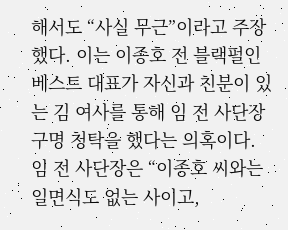해서도 “사실 무근”이라고 주장했다. 이는 이종호 전 블랙펄인베스트 대표가 자신과 친분이 있는 김 여사를 통해 임 전 사단장 구명 청탁을 했다는 의혹이다. 임 전 사단장은 “이종호 씨와는 일면식도 없는 사이고,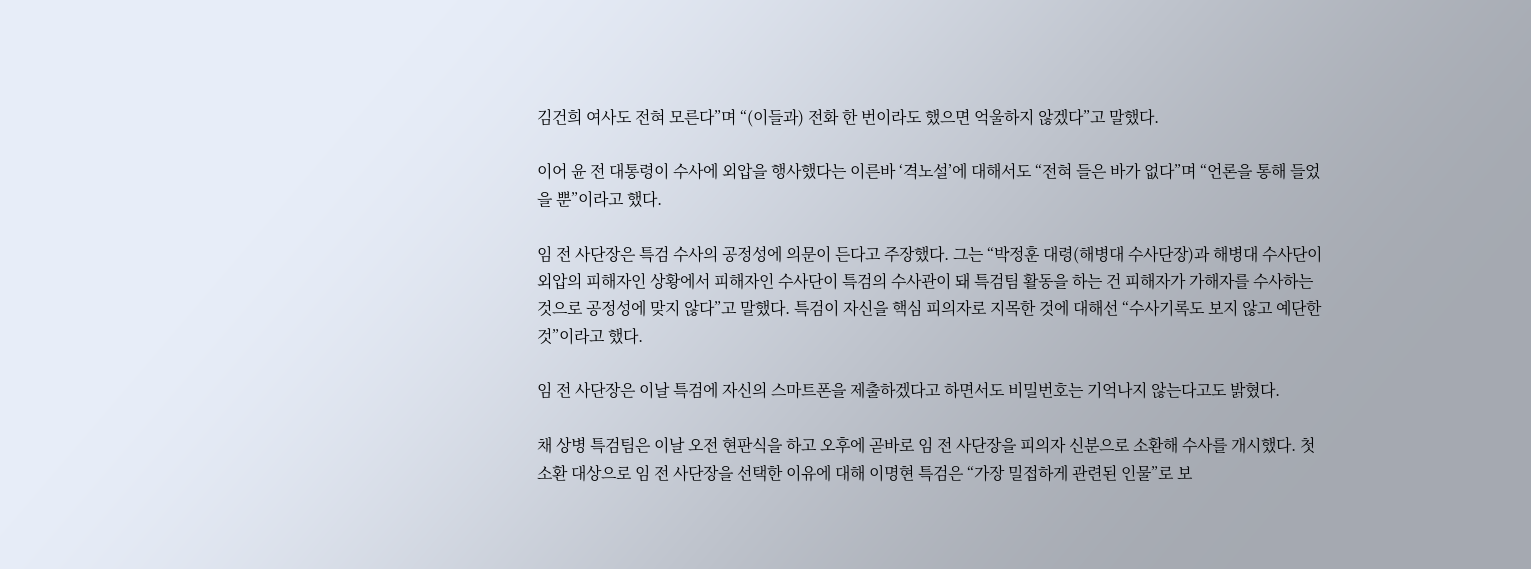김건희 여사도 전혀 모른다”며 “(이들과) 전화 한 번이라도 했으면 억울하지 않겠다”고 말했다.

이어 윤 전 대통령이 수사에 외압을 행사했다는 이른바 ‘격노설’에 대해서도 “전혀 들은 바가 없다”며 “언론을 통해 들었을 뿐”이라고 했다.

임 전 사단장은 특검 수사의 공정성에 의문이 든다고 주장했다. 그는 “박정훈 대령(해병대 수사단장)과 해병대 수사단이 외압의 피해자인 상황에서 피해자인 수사단이 특검의 수사관이 돼 특검팀 활동을 하는 건 피해자가 가해자를 수사하는 것으로 공정성에 맞지 않다”고 말했다. 특검이 자신을 핵심 피의자로 지목한 것에 대해선 “수사기록도 보지 않고 예단한 것”이라고 했다.

임 전 사단장은 이날 특검에 자신의 스마트폰을 제출하겠다고 하면서도 비밀번호는 기억나지 않는다고도 밝혔다.

채 상병 특검팀은 이날 오전 현판식을 하고 오후에 곧바로 임 전 사단장을 피의자 신분으로 소환해 수사를 개시했다. 첫 소환 대상으로 임 전 사단장을 선택한 이유에 대해 이명현 특검은 “가장 밀접하게 관련된 인물”로 보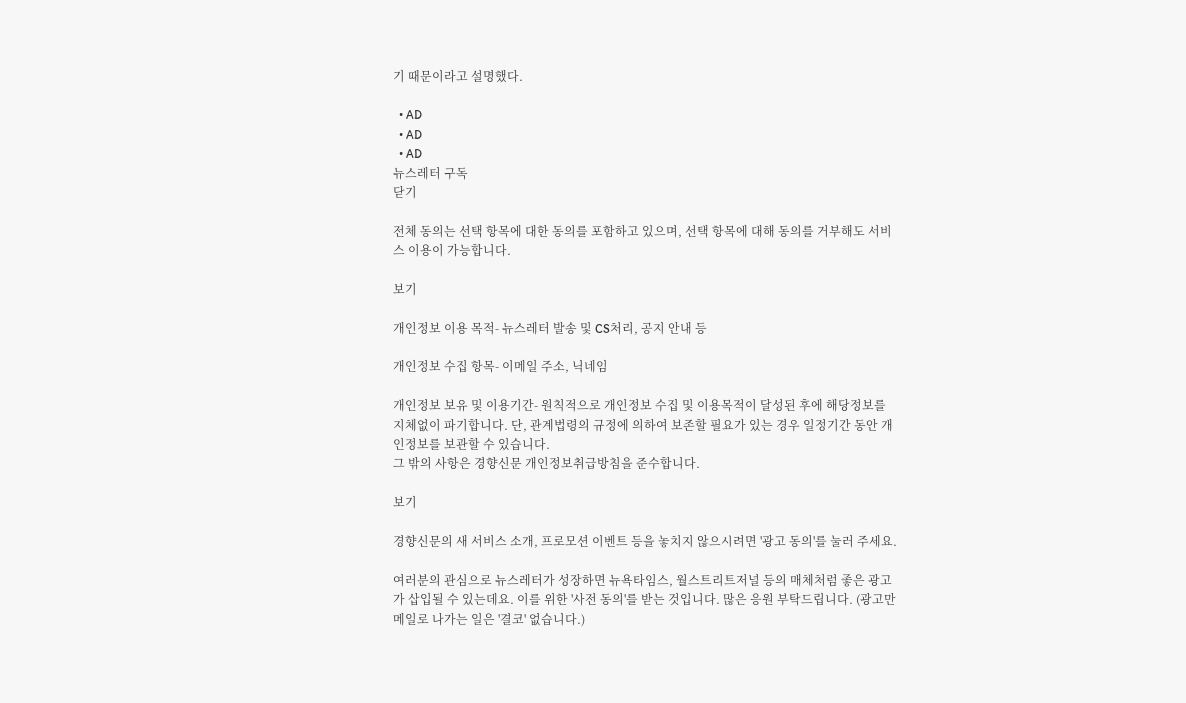기 때문이라고 설명했다.

  • AD
  • AD
  • AD
뉴스레터 구독
닫기

전체 동의는 선택 항목에 대한 동의를 포함하고 있으며, 선택 항목에 대해 동의를 거부해도 서비스 이용이 가능합니다.

보기

개인정보 이용 목적- 뉴스레터 발송 및 CS처리, 공지 안내 등

개인정보 수집 항목- 이메일 주소, 닉네임

개인정보 보유 및 이용기간- 원칙적으로 개인정보 수집 및 이용목적이 달성된 후에 해당정보를 지체없이 파기합니다. 단, 관계법령의 규정에 의하여 보존할 필요가 있는 경우 일정기간 동안 개인정보를 보관할 수 있습니다.
그 밖의 사항은 경향신문 개인정보취급방침을 준수합니다.

보기

경향신문의 새 서비스 소개, 프로모션 이벤트 등을 놓치지 않으시려면 '광고 동의'를 눌러 주세요.

여러분의 관심으로 뉴스레터가 성장하면 뉴욕타임스, 월스트리트저널 등의 매체처럼 좋은 광고가 삽입될 수 있는데요. 이를 위한 '사전 동의'를 받는 것입니다. 많은 응원 부탁드립니다. (광고만 메일로 나가는 일은 '결코' 없습니다.)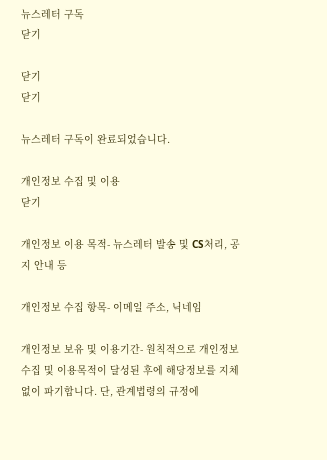뉴스레터 구독
닫기

닫기
닫기

뉴스레터 구독이 완료되었습니다.

개인정보 수집 및 이용
닫기

개인정보 이용 목적- 뉴스레터 발송 및 CS처리, 공지 안내 등

개인정보 수집 항목- 이메일 주소, 닉네임

개인정보 보유 및 이용기간- 원칙적으로 개인정보 수집 및 이용목적이 달성된 후에 해당정보를 지체없이 파기합니다. 단, 관계법령의 규정에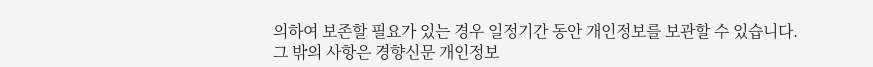의하여 보존할 필요가 있는 경우 일정기간 동안 개인정보를 보관할 수 있습니다.
그 밖의 사항은 경향신문 개인정보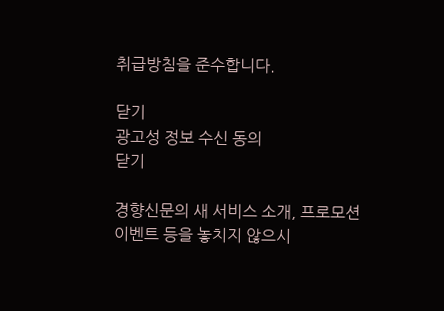취급방침을 준수합니다.

닫기
광고성 정보 수신 동의
닫기

경향신문의 새 서비스 소개, 프로모션 이벤트 등을 놓치지 않으시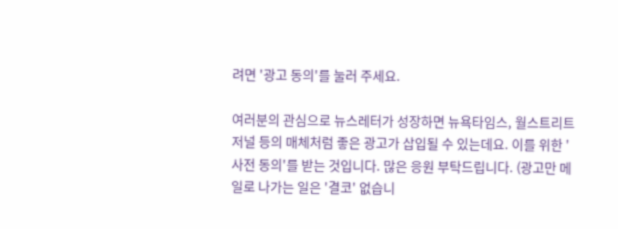려면 '광고 동의'를 눌러 주세요.

여러분의 관심으로 뉴스레터가 성장하면 뉴욕타임스, 월스트리트저널 등의 매체처럼 좋은 광고가 삽입될 수 있는데요. 이를 위한 '사전 동의'를 받는 것입니다. 많은 응원 부탁드립니다. (광고만 메일로 나가는 일은 '결코' 없습니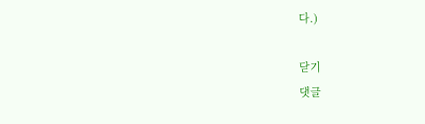다.)

닫기
댓글